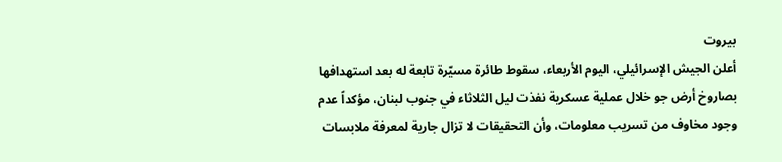بيروت
أعلن الجيش الإسرائيلي، اليوم الأربعاء، سقوط طائرة مسيّرة تابعة له بعد استهدافها بصاروخ أرض جو خلال عملية عسكرية نفذت ليل الثلاثاء في جنوب لبنان، مؤكداً عدم وجود مخاوف من تسريب معلومات، وأن التحقيقات لا تزال جارية لمعرفة ملابسات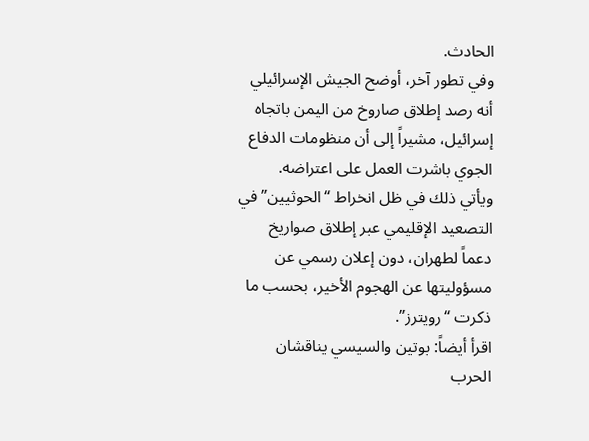الحادث.
وفي تطور آخر، أوضح الجيش الإسرائيلي أنه رصد إطلاق صاروخ من اليمن باتجاه إسرائيل، مشيراً إلى أن منظومات الدفاع الجوي باشرت العمل على اعتراضه.
ويأتي ذلك في ظل انخراط “الحوثيين” في التصعيد الإقليمي عبر إطلاق صواريخ دعماً لطهران، دون إعلان رسمي عن مسؤوليتها عن الهجوم الأخير، بحسب ما ذكرت “رويترز”.
اقرأ أيضاً: بوتين والسيسي يناقشان الحرب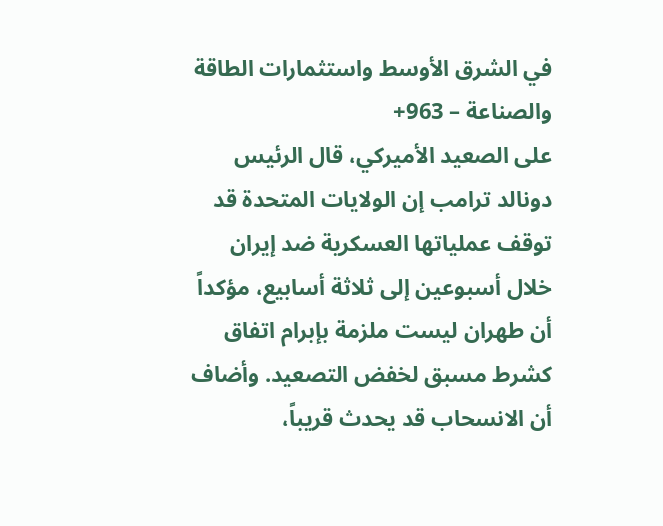في الشرق الأوسط واستثمارات الطاقة والصناعة – 963+
على الصعيد الأميركي، قال الرئيس دونالد ترامب إن الولايات المتحدة قد توقف عملياتها العسكرية ضد إيران خلال أسبوعين إلى ثلاثة أسابيع، مؤكداً أن طهران ليست ملزمة بإبرام اتفاق كشرط مسبق لخفض التصعيد. وأضاف أن الانسحاب قد يحدث قريباً،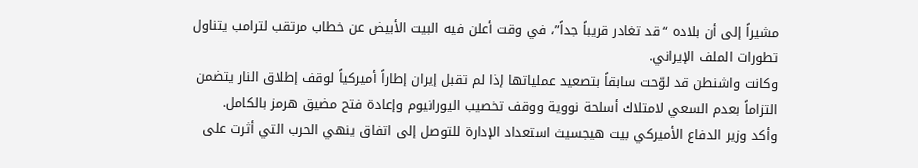مشيراً إلى أن بلاده “قد تغادر قريباً جداً”، في وقت أعلن فيه البيت الأبيض عن خطاب مرتقب لترامب يتناول تطورات الملف الإيراني.
وكانت واشنطن قد لوّحت سابقاً بتصعيد عملياتها إذا لم تقبل إيران إطاراً أميركياً لوقف إطلاق النار يتضمن التزاماً بعدم السعي لامتلاك أسلحة نووية ووقف تخصيب اليورانيوم وإعادة فتح مضيق هرمز بالكامل.
وأكد وزير الدفاع الأميركي بيت هيجسيث استعداد الإدارة للتوصل إلى اتفاق ينهي الحرب التي أثرت على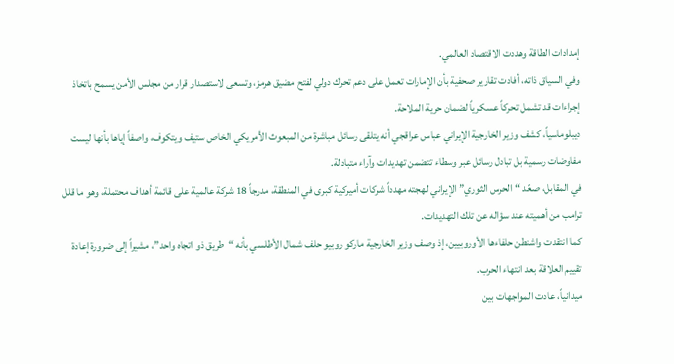إمدادات الطاقة وهددت الاقتصاد العالمي.
وفي السياق ذاته، أفادت تقارير صحفية بأن الإمارات تعمل على دعم تحرك دولي لفتح مضيق هرمز، وتسعى لاستصدار قرار من مجلس الأمن يسمح باتخاذ إجراءات قد تشمل تحركاً عسكرياً لضمان حرية الملاحة.
ديبلوماسياً، كشف وزير الخارجية الإيراني عباس عراقجي أنه يتلقى رسائل مباشرة من المبعوث الأمريكي الخاص ستيف ويتكوف، واصفاً إياها بأنها ليست مفاوضات رسمية بل تبادل رسائل عبر وسطاء تتضمن تهديدات وآراء متبادلة.
في المقابل، صعّد “الحرس الثوري” الإيراني لهجته مهدداً شركات أميركية كبرى في المنطقة، مدرجاً 18 شركة عالمية على قائمة أهداف محتملة، وهو ما قلل ترامب من أهميته عند سؤاله عن تلك التهديدات.
كما انتقدت واشنطن حلفاءها الأوروبيين، إذ وصف وزير الخارجية ماركو روبيو حلف شمال الأطلسي بأنه “طريق ذو اتجاه واحد”، مشيراً إلى ضرورة إعادة تقييم العلاقة بعد انتهاء الحرب.
ميدانياً، عادت المواجهات بين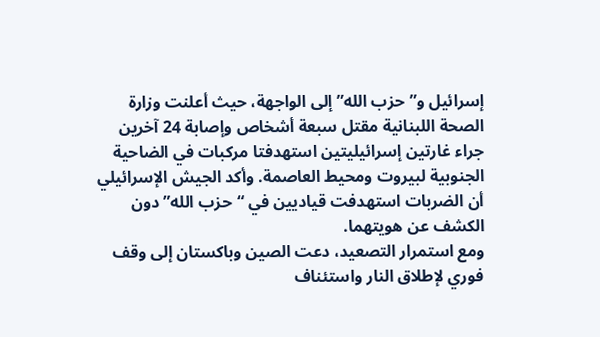إسرائيل و”حزب الله” إلى الواجهة، حيث أعلنت وزارة الصحة اللبنانية مقتل سبعة أشخاص وإصابة 24 آخرين جراء غارتين إسرائيليتين استهدفتا مركبات في الضاحية الجنوبية لبيروت ومحيط العاصمة. وأكد الجيش الإسرائيلي أن الضربات استهدفت قياديين في “حزب الله” دون الكشف عن هويتهما.
ومع استمرار التصعيد، دعت الصين وباكستان إلى وقف فوري لإطلاق النار واستئناف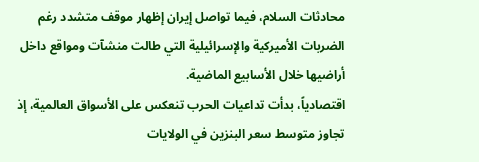محادثات السلام، فيما تواصل إيران إظهار موقف متشدد رغم الضربات الأميركية والإسرائيلية التي طالت منشآت ومواقع داخل أراضيها خلال الأسابيع الماضية.
اقتصادياً، بدأت تداعيات الحرب تنعكس على الأسواق العالمية، إذ تجاوز متوسط سعر البنزين في الولايات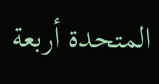المتحدة أربعة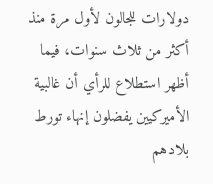دولارات للجالون لأول مرة منذ أكثر من ثلاث سنوات، فيما أظهر استطلاع للرأي أن غالبية الأميركيين يفضلون إنهاء تورط بلادهم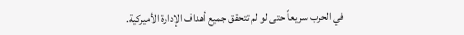في الحرب سريعاً حتى لو لم تتحقق جميع أهداف الإدارة الأميركية.